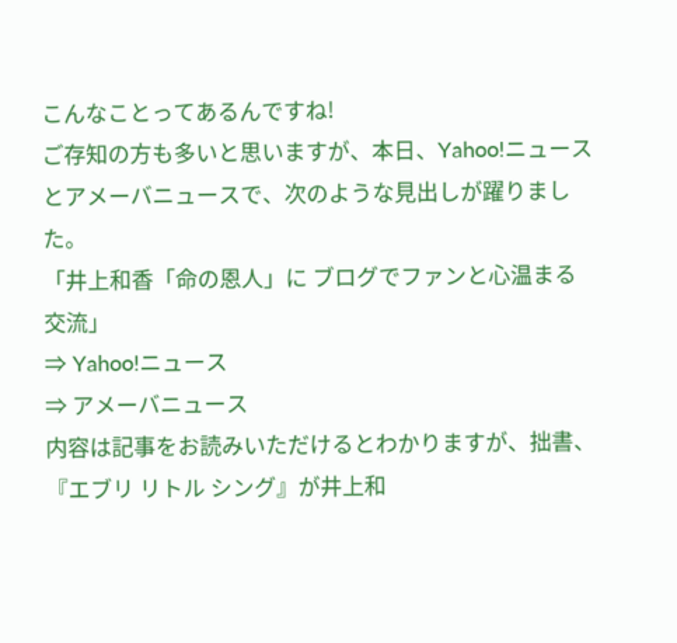こんなことってあるんですね!
ご存知の方も多いと思いますが、本日、Yahoo!ニュースとアメーバニュースで、次のような見出しが躍りました。
「井上和香「命の恩人」に ブログでファンと心温まる交流」
⇒ Yahoo!ニュース
⇒ アメーバニュース
内容は記事をお読みいただけるとわかりますが、拙書、『エブリ リトル シング』が井上和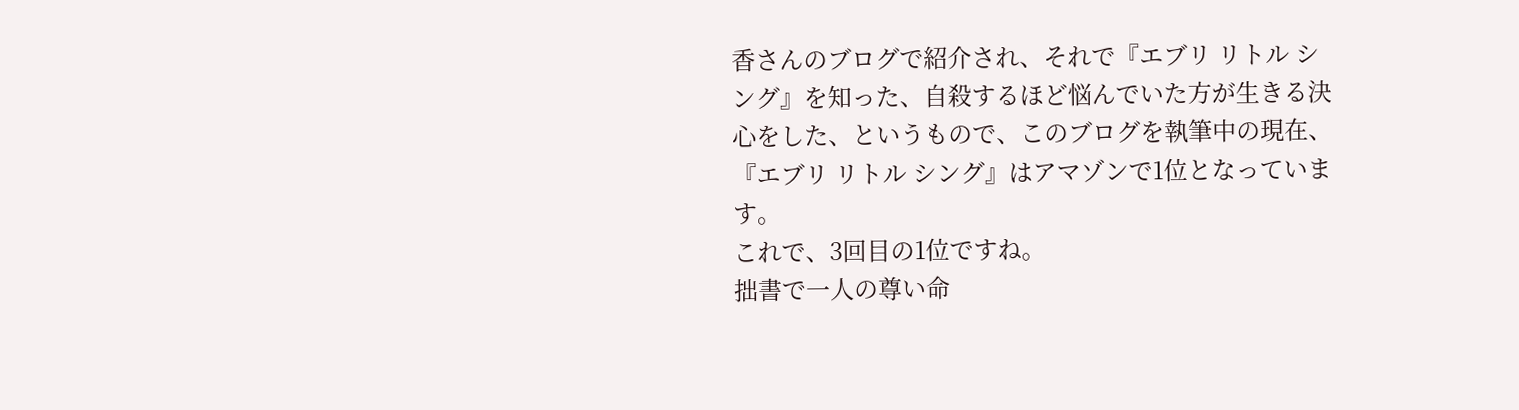香さんのブログで紹介され、それで『エブリ リトル シング』を知った、自殺するほど悩んでいた方が生きる決心をした、というもので、このブログを執筆中の現在、『エブリ リトル シング』はアマゾンで1位となっています。
これで、3回目の1位ですね。
拙書で一人の尊い命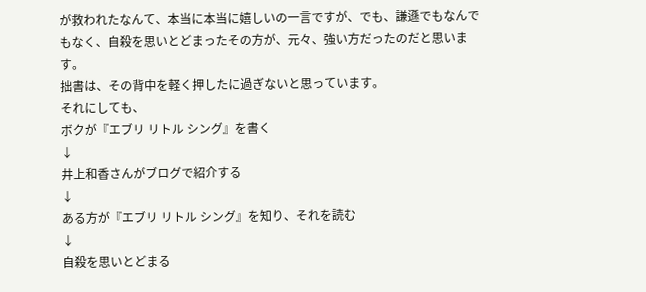が救われたなんて、本当に本当に嬉しいの一言ですが、でも、謙遜でもなんでもなく、自殺を思いとどまったその方が、元々、強い方だったのだと思います。
拙書は、その背中を軽く押したに過ぎないと思っています。
それにしても、
ボクが『エブリ リトル シング』を書く
↓
井上和香さんがブログで紹介する
↓
ある方が『エブリ リトル シング』を知り、それを読む
↓
自殺を思いとどまる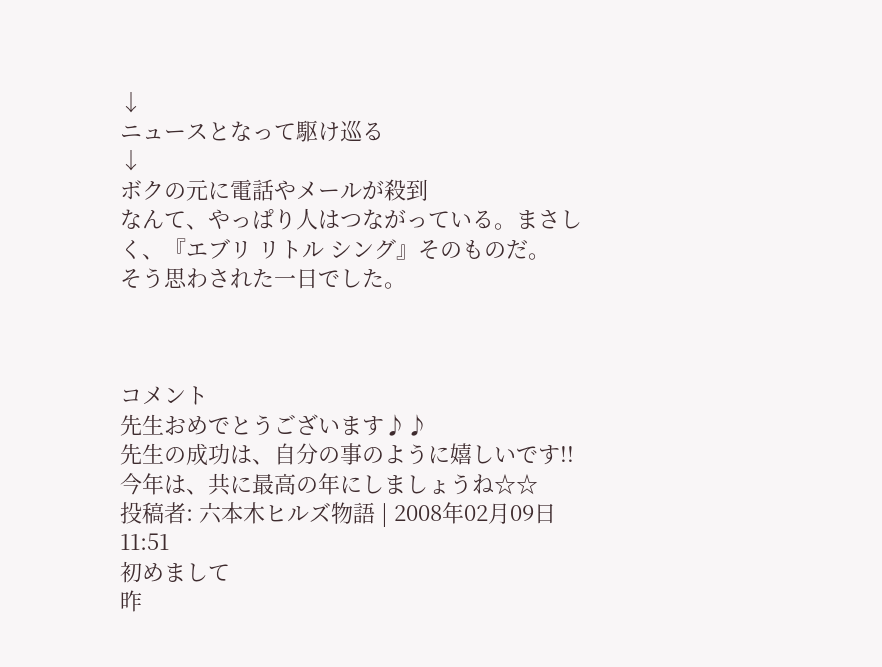↓
ニュースとなって駆け巡る
↓
ボクの元に電話やメールが殺到
なんて、やっぱり人はつながっている。まさしく、『エブリ リトル シング』そのものだ。
そう思わされた一日でした。



コメント
先生おめでとうございます♪♪
先生の成功は、自分の事のように嬉しいです!!
今年は、共に最高の年にしましょうね☆☆
投稿者: 六本木ヒルズ物語 | 2008年02月09日 11:51
初めまして
昨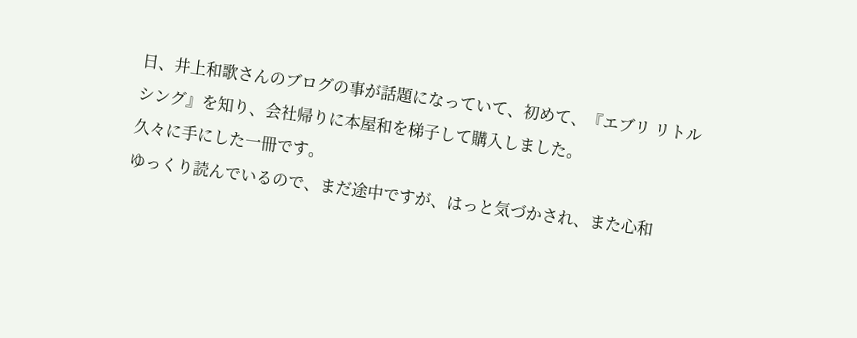日、井上和歌さんのブログの事が話題になっていて、初めて、『エブリ リトル シング』を知り、会社帰りに本屋和を梯子して購入しました。
久々に手にした一冊です。
ゆっくり読んでいるので、まだ途中ですが、はっと気づかされ、また心和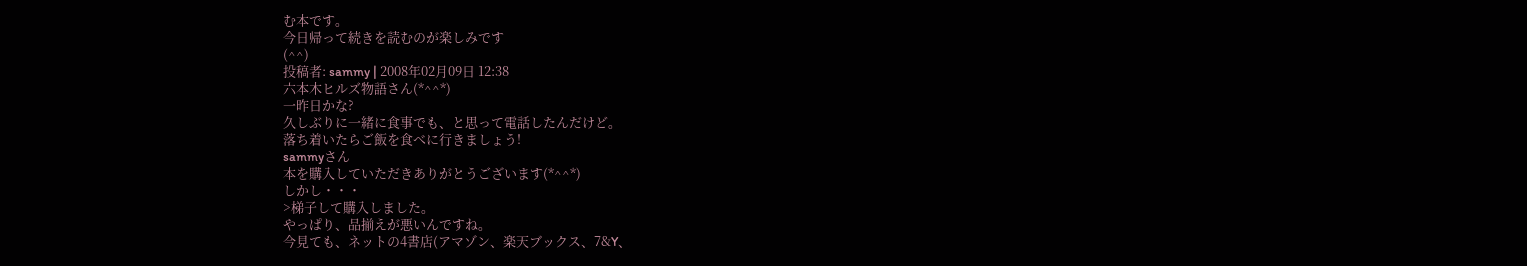む本です。
今日帰って続きを読むのが楽しみです
(^^)
投稿者: sammy | 2008年02月09日 12:38
六本木ヒルズ物語さん(*^^*)
一昨日かな?
久しぶりに一緒に食事でも、と思って電話したんだけど。
落ち着いたらご飯を食べに行きましょう!
sammyさん
本を購入していただきありがとうございます(*^^*)
しかし・・・
>梯子して購入しました。
やっぱり、品揃えが悪いんですね。
今見ても、ネットの4書店(アマゾン、楽天ブックス、7&Y、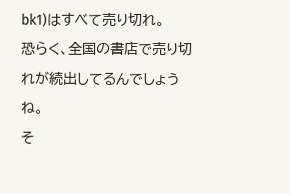bk1)はすべて売り切れ。
恐らく、全国の書店で売り切れが続出してるんでしょうね。
そ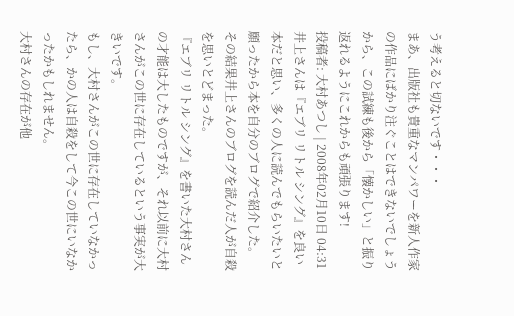う考えると切ないです・・・
まあ、出版社も貴重なマンパワーを新人作家の作品にばかり注ぐことはできないでしょうから、この試練も後から「懐かしい」と振り返れるようにこれからも頑張ります!
投稿者: 大村あつし | 2008年02月10日 04:31
井上さんは『エブリ リトル シング』を良い本だと思い、多くの人に読んでもらいたいと願ったから本を自分のブログで紹介した。
その結果井上さんのブログを読んだ人が自殺を思いとどまった。
『エブリ リトル シング』を書いた大村さんの才能は大したものですが、それ以前に大村さんがこの世に存在しているという事実が大きいです。
もし、大村さんがこの世に存在していなかったら、かの人は自殺をして今この世にいなかったかもしれません。
大村さんの存在が他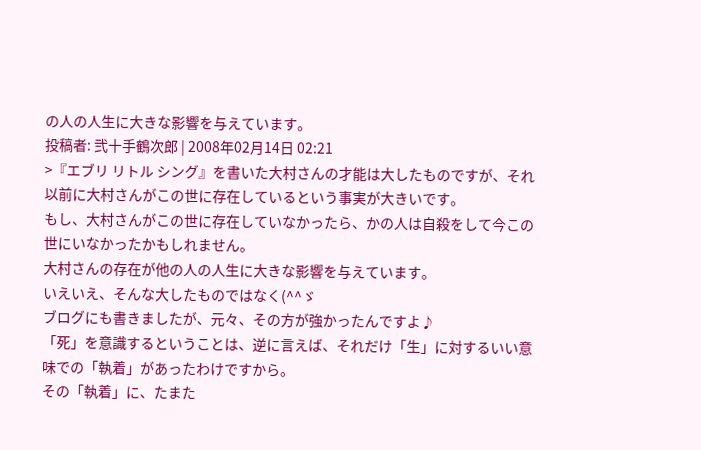の人の人生に大きな影響を与えています。
投稿者: 弐十手鶴次郎 | 2008年02月14日 02:21
>『エブリ リトル シング』を書いた大村さんの才能は大したものですが、それ以前に大村さんがこの世に存在しているという事実が大きいです。
もし、大村さんがこの世に存在していなかったら、かの人は自殺をして今この世にいなかったかもしれません。
大村さんの存在が他の人の人生に大きな影響を与えています。
いえいえ、そんな大したものではなく(^^ゞ
ブログにも書きましたが、元々、その方が強かったんですよ♪
「死」を意識するということは、逆に言えば、それだけ「生」に対するいい意味での「執着」があったわけですから。
その「執着」に、たまた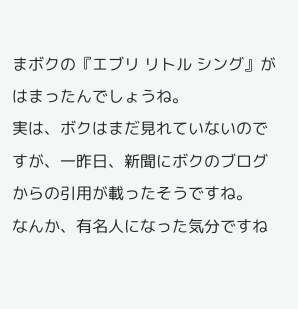まボクの『エブリ リトル シング』がはまったんでしょうね。
実は、ボクはまだ見れていないのですが、一昨日、新聞にボクのブログからの引用が載ったそうですね。
なんか、有名人になった気分ですね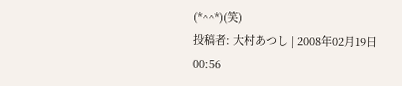(*^^*)(笑)
投稿者: 大村あつし | 2008年02月19日 00:56